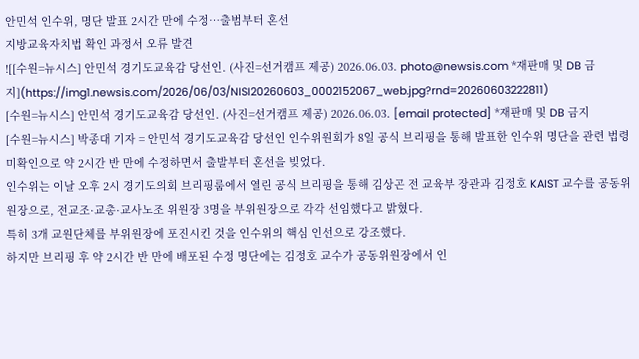안민석 인수위, 명단 발표 2시간 만에 수정…출범부터 혼선
지방교육자치법 확인 과정서 오류 발견
![[수원=뉴시스] 안민석 경기도교육감 당선인. (사진=선거캠프 제공) 2026.06.03. photo@newsis.com *재판매 및 DB 금지](https://img1.newsis.com/2026/06/03/NISI20260603_0002152067_web.jpg?rnd=20260603222811)
[수원=뉴시스] 안민석 경기도교육감 당선인. (사진=선거캠프 제공) 2026.06.03. [email protected] *재판매 및 DB 금지
[수원=뉴시스] 박종대 기자 = 안민석 경기도교육감 당선인 인수위원회가 8일 공식 브리핑을 통해 발표한 인수위 명단을 관련 법령 미확인으로 약 2시간 반 만에 수정하면서 출발부터 혼선을 빚었다.
인수위는 이날 오후 2시 경기도의회 브리핑룸에서 열린 공식 브리핑을 통해 김상곤 전 교육부 장관과 김정호 KAIST 교수를 공동위원장으로, 전교조·교총·교사노조 위원장 3명을 부위원장으로 각각 선임했다고 밝혔다.
특히 3개 교원단체를 부위원장에 포진시킨 것을 인수위의 핵심 인선으로 강조했다.
하지만 브리핑 후 약 2시간 반 만에 배포된 수정 명단에는 김정호 교수가 공동위원장에서 인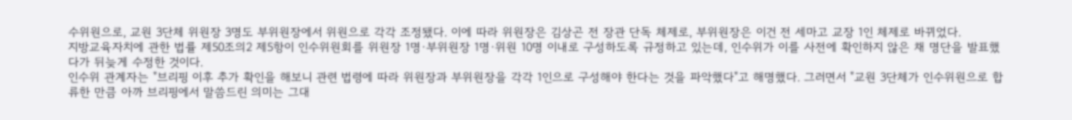수위원으로, 교원 3단체 위원장 3명도 부위원장에서 위원으로 각각 조정됐다. 이에 따라 위원장은 김상곤 전 장관 단독 체제로, 부위원장은 이건 전 세마고 교장 1인 체제로 바뀌었다.
지방교육자치에 관한 법률 제50조의2 제5항이 인수위원회를 위원장 1명·부위원장 1명·위원 10명 이내로 구성하도록 규정하고 있는데, 인수위가 이를 사전에 확인하지 않은 채 명단을 발표했다가 뒤늦게 수정한 것이다.
인수위 관계자는 "브리핑 이후 추가 확인을 해보니 관련 법령에 따라 위원장과 부위원장을 각각 1인으로 구성해야 한다는 것을 파악했다"고 해명했다. 그러면서 "교원 3단체가 인수위원으로 합류한 만큼 아까 브리핑에서 말씀드린 의미는 그대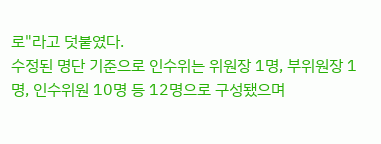로"라고 덧붙였다.
수정된 명단 기준으로 인수위는 위원장 1명, 부위원장 1명, 인수위원 10명 등 12명으로 구성됐으며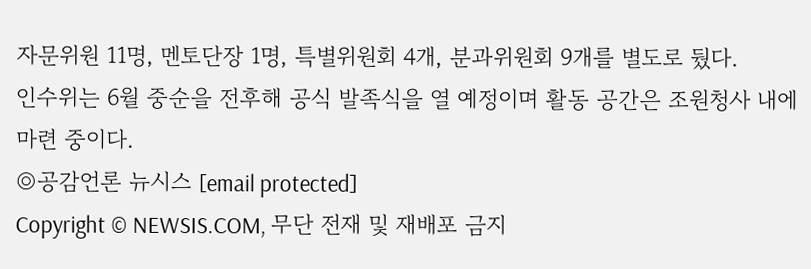자문위원 11명, 멘토단장 1명, 특별위원회 4개, 분과위원회 9개를 별도로 뒀다.
인수위는 6월 중순을 전후해 공식 발족식을 열 예정이며 활동 공간은 조원청사 내에 마련 중이다.
◎공감언론 뉴시스 [email protected]
Copyright © NEWSIS.COM, 무단 전재 및 재배포 금지